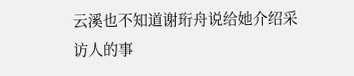云溪也不知道谢珩舟说给她介绍采访人的事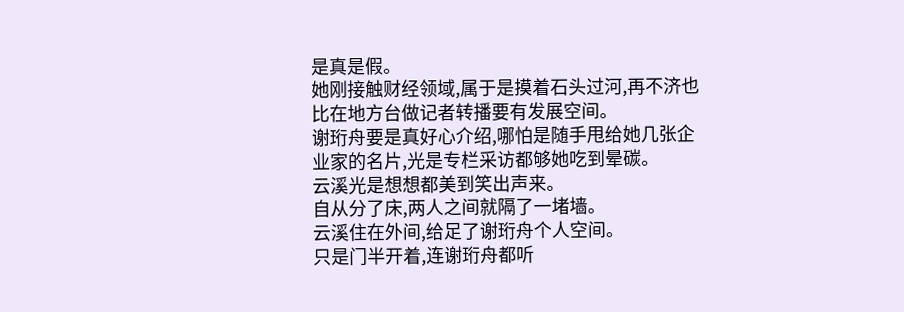是真是假。
她刚接触财经领域,属于是摸着石头过河,再不济也比在地方台做记者转播要有发展空间。
谢珩舟要是真好心介绍,哪怕是随手甩给她几张企业家的名片,光是专栏采访都够她吃到晕碳。
云溪光是想想都美到笑出声来。
自从分了床,两人之间就隔了一堵墙。
云溪住在外间,给足了谢珩舟个人空间。
只是门半开着,连谢珩舟都听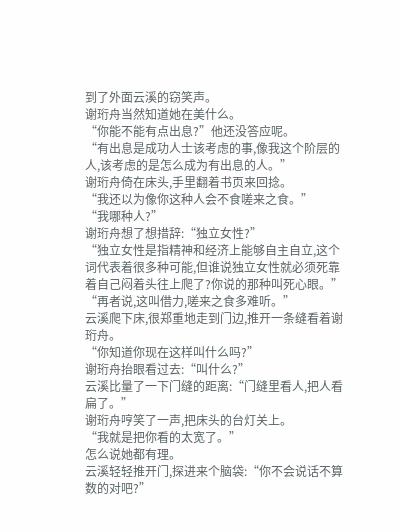到了外面云溪的窃笑声。
谢珩舟当然知道她在美什么。
“你能不能有点出息?”他还没答应呢。
“有出息是成功人士该考虑的事,像我这个阶层的人,该考虑的是怎么成为有出息的人。”
谢珩舟倚在床头,手里翻着书页来回捻。
“我还以为像你这种人会不食嗟来之食。”
“我哪种人?”
谢珩舟想了想措辞:“独立女性?”
“独立女性是指精神和经济上能够自主自立,这个词代表着很多种可能,但谁说独立女性就必须死靠着自己闷着头往上爬了?你说的那种叫死心眼。”
“再者说,这叫借力,嗟来之食多难听。”
云溪爬下床,很郑重地走到门边,推开一条缝看着谢珩舟。
“你知道你现在这样叫什么吗?”
谢珩舟抬眼看过去:“叫什么?”
云溪比量了一下门缝的距离:“门缝里看人,把人看扁了。”
谢珩舟哼笑了一声,把床头的台灯关上。
“我就是把你看的太宽了。”
怎么说她都有理。
云溪轻轻推开门,探进来个脑袋:“你不会说话不算数的对吧?”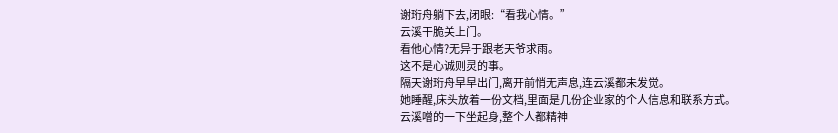谢珩舟躺下去,闭眼:“看我心情。”
云溪干脆关上门。
看他心情?无异于跟老天爷求雨。
这不是心诚则灵的事。
隔天谢珩舟早早出门,离开前悄无声息,连云溪都未发觉。
她睡醒,床头放着一份文档,里面是几份企业家的个人信息和联系方式。
云溪噌的一下坐起身,整个人都精神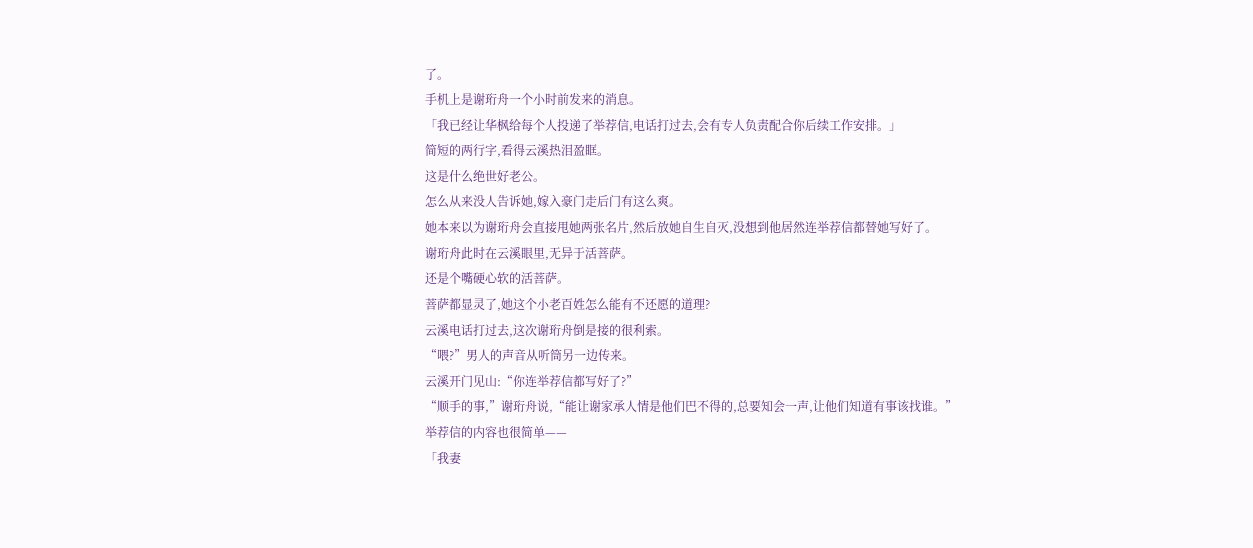了。
手机上是谢珩舟一个小时前发来的消息。
「我已经让华枫给每个人投递了举荐信,电话打过去,会有专人负责配合你后续工作安排。」
简短的两行字,看得云溪热泪盈眶。
这是什么绝世好老公。
怎么从来没人告诉她,嫁入豪门走后门有这么爽。
她本来以为谢珩舟会直接甩她两张名片,然后放她自生自灭,没想到他居然连举荐信都替她写好了。
谢珩舟此时在云溪眼里,无异于活菩萨。
还是个嘴硬心软的活菩萨。
菩萨都显灵了,她这个小老百姓怎么能有不还愿的道理?
云溪电话打过去,这次谢珩舟倒是接的很利索。
“喂?”男人的声音从听筒另一边传来。
云溪开门见山:“你连举荐信都写好了?”
“顺手的事,”谢珩舟说,“能让谢家承人情是他们巴不得的,总要知会一声,让他们知道有事该找谁。”
举荐信的内容也很简单——
「我妻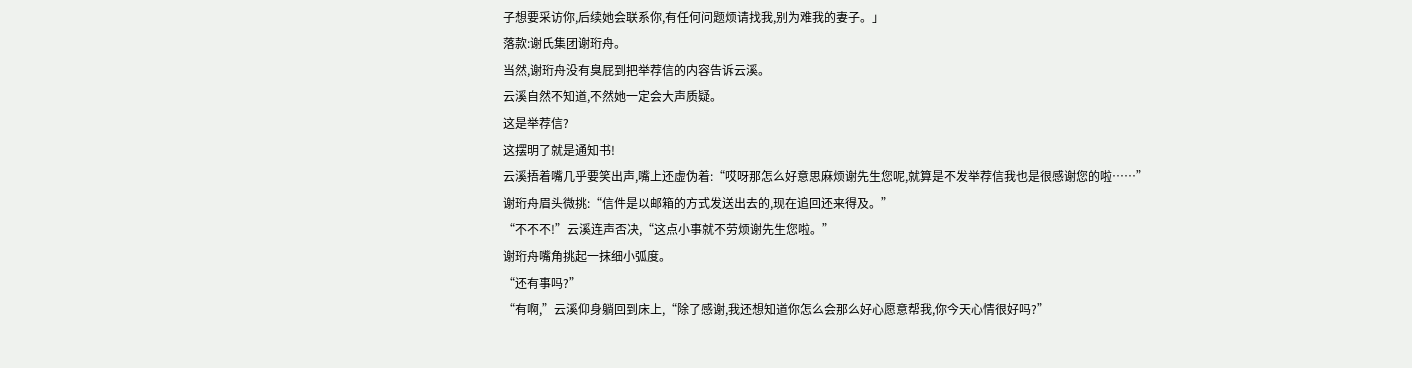子想要采访你,后续她会联系你,有任何问题烦请找我,别为难我的妻子。」
落款:谢氏集团谢珩舟。
当然,谢珩舟没有臭屁到把举荐信的内容告诉云溪。
云溪自然不知道,不然她一定会大声质疑。
这是举荐信?
这摆明了就是通知书!
云溪捂着嘴几乎要笑出声,嘴上还虚伪着:“哎呀那怎么好意思麻烦谢先生您呢,就算是不发举荐信我也是很感谢您的啦……”
谢珩舟眉头微挑:“信件是以邮箱的方式发送出去的,现在追回还来得及。”
“不不不!”云溪连声否决,“这点小事就不劳烦谢先生您啦。”
谢珩舟嘴角挑起一抹细小弧度。
“还有事吗?”
“有啊,”云溪仰身躺回到床上,“除了感谢,我还想知道你怎么会那么好心愿意帮我,你今天心情很好吗?”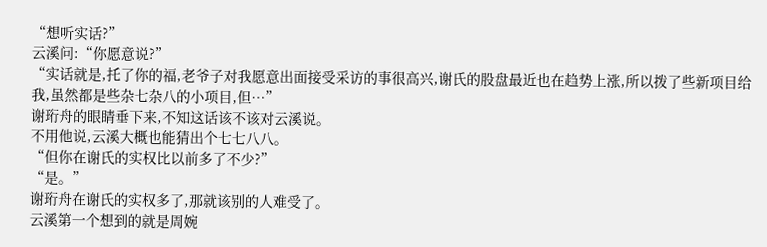“想听实话?”
云溪问:“你愿意说?”
“实话就是,托了你的福,老爷子对我愿意出面接受采访的事很高兴,谢氏的股盘最近也在趋势上涨,所以拨了些新项目给我,虽然都是些杂七杂八的小项目,但…”
谢珩舟的眼睛垂下来,不知这话该不该对云溪说。
不用他说,云溪大概也能猜出个七七八八。
“但你在谢氏的实权比以前多了不少?”
“是。”
谢珩舟在谢氏的实权多了,那就该别的人难受了。
云溪第一个想到的就是周婉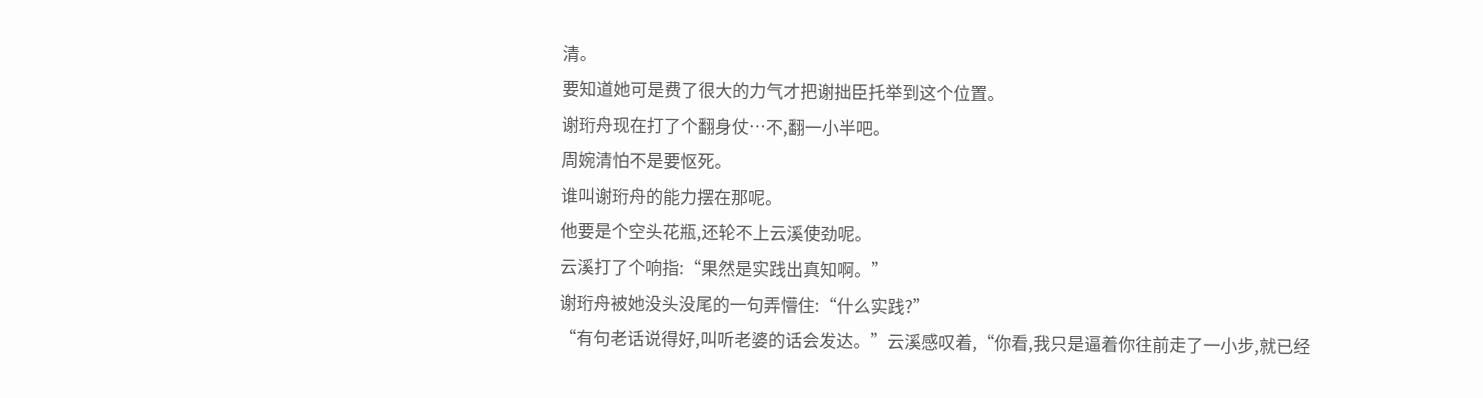清。
要知道她可是费了很大的力气才把谢拙臣托举到这个位置。
谢珩舟现在打了个翻身仗…不,翻一小半吧。
周婉清怕不是要怄死。
谁叫谢珩舟的能力摆在那呢。
他要是个空头花瓶,还轮不上云溪使劲呢。
云溪打了个响指:“果然是实践出真知啊。”
谢珩舟被她没头没尾的一句弄懵住:“什么实践?”
“有句老话说得好,叫听老婆的话会发达。”云溪感叹着,“你看,我只是逼着你往前走了一小步,就已经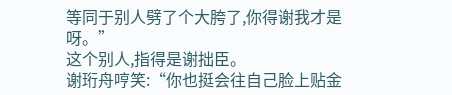等同于别人劈了个大胯了,你得谢我才是呀。”
这个别人,指得是谢拙臣。
谢珩舟哼笑:“你也挺会往自己脸上贴金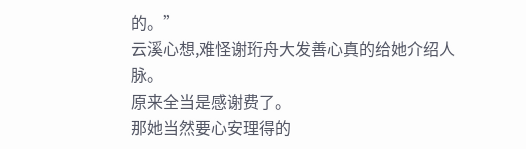的。”
云溪心想,难怪谢珩舟大发善心真的给她介绍人脉。
原来全当是感谢费了。
那她当然要心安理得的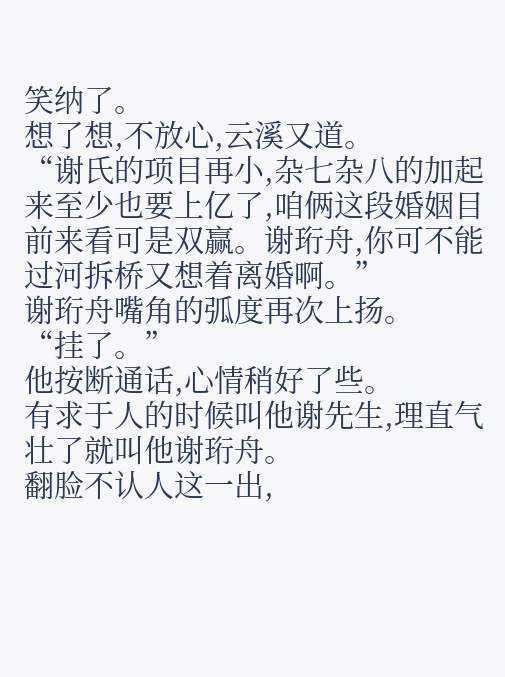笑纳了。
想了想,不放心,云溪又道。
“谢氏的项目再小,杂七杂八的加起来至少也要上亿了,咱俩这段婚姻目前来看可是双赢。谢珩舟,你可不能过河拆桥又想着离婚啊。”
谢珩舟嘴角的弧度再次上扬。
“挂了。”
他按断通话,心情稍好了些。
有求于人的时候叫他谢先生,理直气壮了就叫他谢珩舟。
翻脸不认人这一出,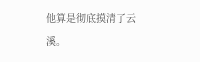他算是彻底摸清了云溪。